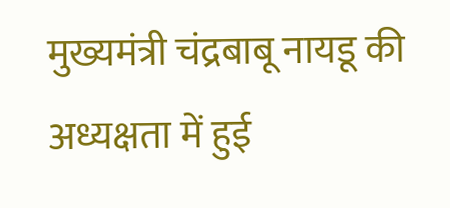मुख्यमंत्री चंद्रबाबू नायडू की अध्यक्षता में हुई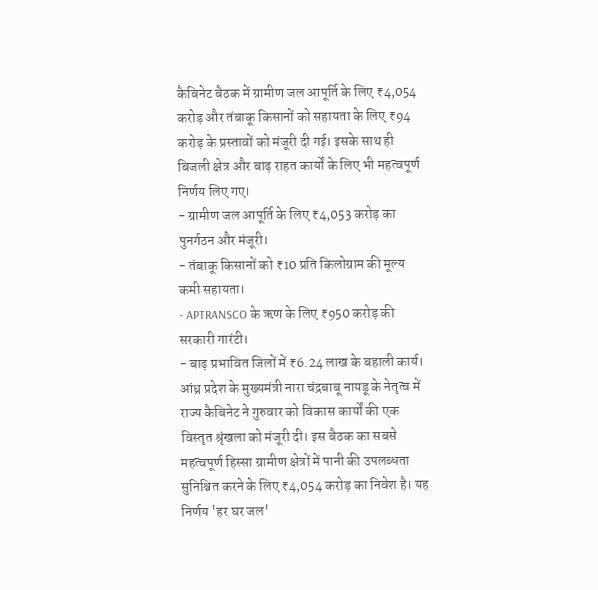कैबिनेट बैठक में ग्रामीण जल आपूर्ति के लिए ₹4,054 करोड़ और तंबाकू किसानों को सहायता के लिए ₹94 करोड़ के प्रस्तावों को मंजूरी दी गई। इसके साथ ही बिजली क्षेत्र और बाढ़ राहत कार्यों के लिए भी महत्वपूर्ण निर्णय लिए गए।
- ग्रामीण जल आपूर्ति के लिए ₹4,053 करोड़ का पुनर्गठन और मंजूरी।
- तंबाकू किसानों को ₹10 प्रति किलोग्राम की मूल्य कमी सहायता।
- APTRANSCO के ऋण के लिए ₹950 करोड़ की सरकारी गारंटी।
- बाढ़ प्रभावित जिलों में ₹6.24 लाख के बहाली कार्य।
आंध्र प्रदेश के मुख्यमंत्री नारा चंद्रबाबू नायडू के नेतृत्व में राज्य कैबिनेट ने गुरुवार को विकास कार्यों की एक विस्तृत श्रृंखला को मंजूरी दी। इस बैठक का सबसे महत्वपूर्ण हिस्सा ग्रामीण क्षेत्रों में पानी की उपलब्धता सुनिश्चित करने के लिए ₹4,054 करोड़ का निवेश है। यह निर्णय 'हर घर जल'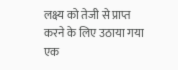लक्ष्य को तेजी से प्राप्त करने के लिए उठाया गया एक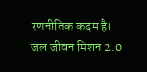रणनीतिक कदम है।
जल जीवन मिशन 2.0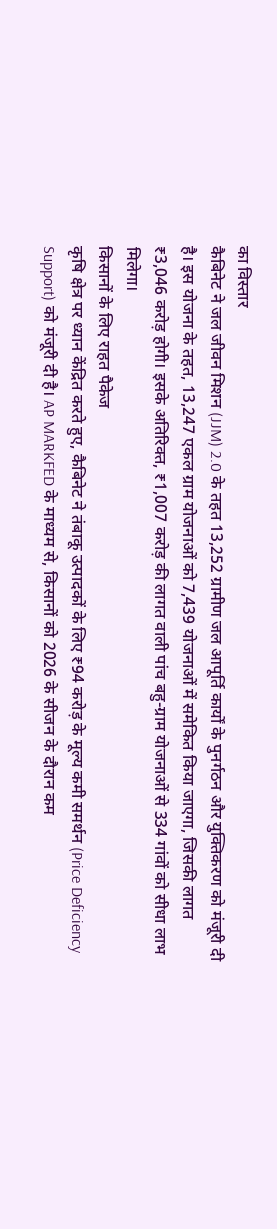का विस्तार
कैबिनेट ने जल जीवन मिशन (JJM) 2.0 के तहत 13,252 ग्रामीण जल आपूर्ति कार्यों के पुनर्गठन और युक्तिकरण को मंजूरी दी है। इस योजना के तहत, 13,247 एकल ग्राम योजनाओं को 7,439 योजनाओं में समेकित किया जाएगा, जिसकी लागत ₹3,046 करोड़ होगी। इसके अतिरिक्त, ₹1,007 करोड़ की लागत वाली पांच बहु-ग्राम योजनाओं से 334 गांवों को सीधा लाभ मिलेगा।
किसानों के लिए राहत पैकेज
कृषि क्षेत्र पर ध्यान केंद्रित करते हुए, कैबिनेट ने तंबाकू उत्पादकों के लिए ₹94 करोड़ के मूल्य कमी समर्थन (Price Deficiency Support) को मंजूरी दी है। AP MARKFED के माध्यम से, किसानों को 2026 के सीजन के दौरान कम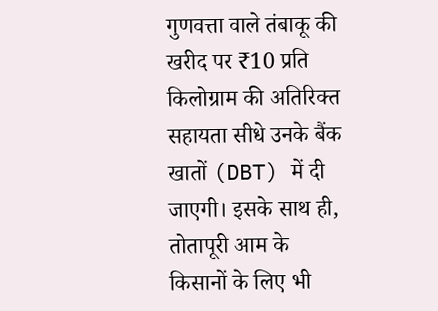गुणवत्ता वाले तंबाकू की खरीद पर ₹10 प्रति किलोग्राम की अतिरिक्त सहायता सीधे उनके बैंक खातों (DBT) में दी जाएगी। इसके साथ ही, तोतापूरी आम के किसानों के लिए भी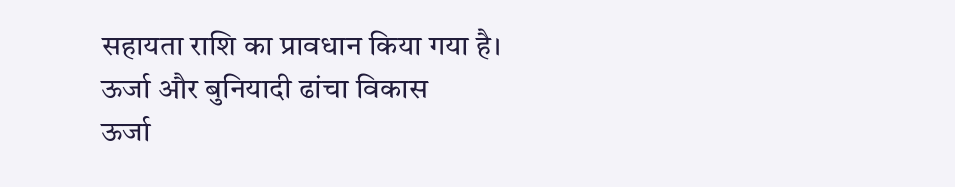सहायता राशि का प्रावधान किया गया है।
ऊर्जा और बुनियादी ढांचा विकास
ऊर्जा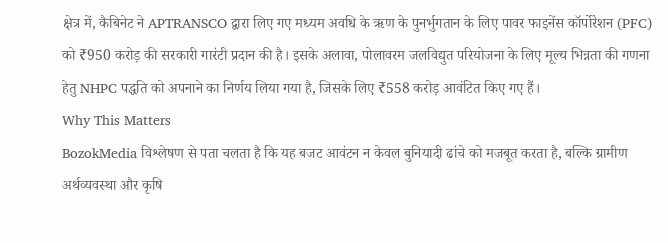क्षेत्र में, कैबिनेट ने APTRANSCO द्वारा लिए गए मध्यम अवधि के ऋण के पुनर्भुगतान के लिए पावर फाइनेंस कॉर्पोरेशन (PFC) को ₹950 करोड़ की सरकारी गारंटी प्रदान की है। इसके अलावा, पोलावरम जलविद्युत परियोजना के लिए मूल्य भिन्नता की गणना हेतु NHPC पद्धति को अपनाने का निर्णय लिया गया है, जिसके लिए ₹558 करोड़ आवंटित किए गए हैं।
Why This Matters
BozokMedia विश्लेषण से पता चलता है कि यह बजट आवंटन न केवल बुनियादी ढांचे को मजबूत करता है, बल्कि ग्रामीण अर्थव्यवस्था और कृषि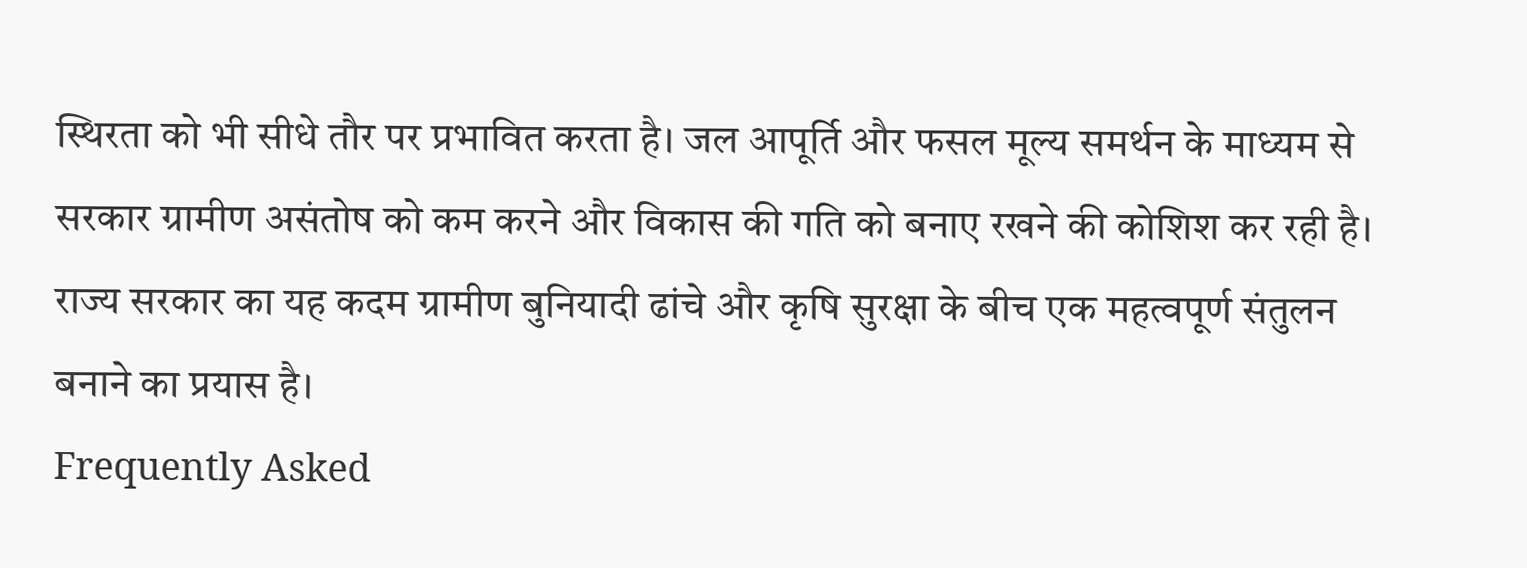स्थिरता को भी सीधे तौर पर प्रभावित करता है। जल आपूर्ति और फसल मूल्य समर्थन के माध्यम से सरकार ग्रामीण असंतोष को कम करने और विकास की गति को बनाए रखने की कोशिश कर रही है।
राज्य सरकार का यह कदम ग्रामीण बुनियादी ढांचे और कृषि सुरक्षा के बीच एक महत्वपूर्ण संतुलन बनाने का प्रयास है।
Frequently Asked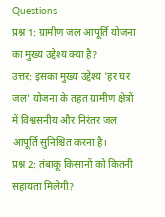Questions
प्रश्न 1: ग्रामीण जल आपूर्ति योजना का मुख्य उद्देश्य क्या है?
उत्तर: इसका मुख्य उद्देश्य 'हर घर जल' योजना के तहत ग्रामीण क्षेत्रों में विश्वसनीय और निरंतर जल आपूर्ति सुनिश्चित करना है।
प्रश्न 2: तंबाकू किसानों को कितनी सहायता मिलेगी?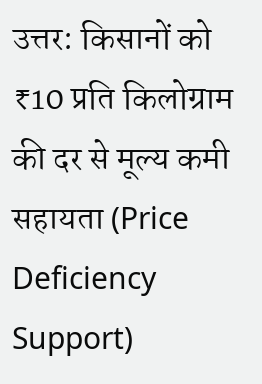उत्तर: किसानों को ₹10 प्रति किलोग्राम की दर से मूल्य कमी सहायता (Price Deficiency Support)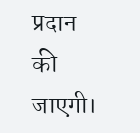प्रदान की जाएगी।